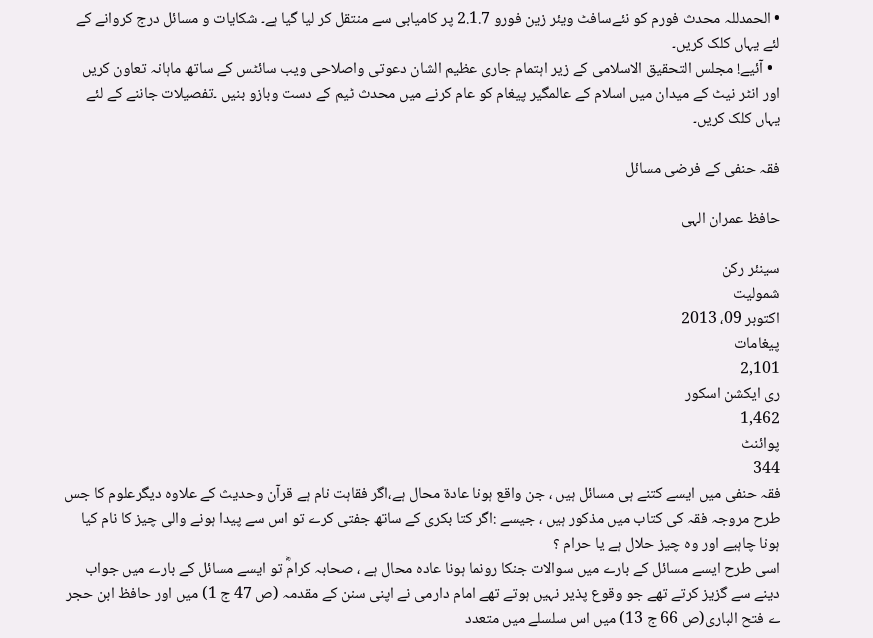• الحمدللہ محدث فورم کو نئےسافٹ ویئر زین فورو 2.1.7 پر کامیابی سے منتقل کر لیا گیا ہے۔ شکایات و مسائل درج کروانے کے لئے یہاں کلک کریں۔
  • آئیے! مجلس التحقیق الاسلامی کے زیر اہتمام جاری عظیم الشان دعوتی واصلاحی ویب سائٹس کے ساتھ ماہانہ تعاون کریں اور انٹر نیٹ کے میدان میں اسلام کے عالمگیر پیغام کو عام کرنے میں محدث ٹیم کے دست وبازو بنیں ۔تفصیلات جاننے کے لئے یہاں کلک کریں۔

فقہ حنفی کے فرضی مسائل

حافظ عمران الہی

سینئر رکن
شمولیت
اکتوبر 09، 2013
پیغامات
2,101
ری ایکشن اسکور
1,462
پوائنٹ
344
فقہ حنفی میں ایسے کتنے ہی مسائل ہیں ، جن واقع ہونا عادۃ محال ہے،اگر فقاہت نام ہے قرآن وحدیث کے علاوہ دیگرعلوم کا جس طرح مروجہ فقہ کی کتاب میں مذکور ہیں ، جیسے :اگر کتا بکری کے ساتھ جفتی کرے تو اس سے پیدا ہونے والی چیز کا نام کیا ہونا چاہیے اور وہ چیز حلال ہے یا حرام ؟
اسی طرح ایسے مسائل کے بارے میں سوالات جنکا رونما ہونا عادہ محال ہے ، صحابہ کرامؓ تو ایسے مسائل کے بارے میں جواب دینے سے گزیز کرتے تھے جو وقوع پذیر نہیں ہوتے تھے امام دارمی نے اپنی سنن کے مقدمہ (ص 47 ج 1) میں اور حافظ ابن حجر ے فتح الباری(ص 66 ج 13) میں اس سلسلے میں متعدد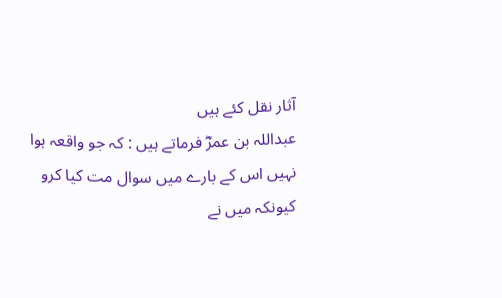آثار نقل کئے ہیں
عبداللہ بن عمرؓ فرماتے ہیں : کہ جو واقعہ ہوا نہیں اس کے بارے میں سوال مت کیا کرو کیونکہ میں نے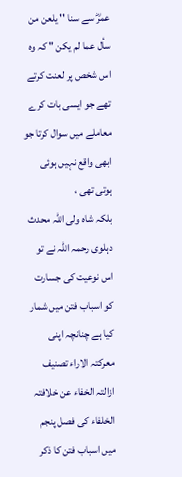عمرؓ سے سنا '' يلعن من سأل عما لم يكن " کہ وہ اس شخص پر لعنت کرتے تھے جو ایسی بات کرے معاملے میں سوال کرتا جو ابھی واقع نہیں ہوئی ہوتی تھی ،
بلکہ شاہ ولی اللہ محدث دہلوی رحمہ اللہ نے تو اس نوعیت کی جسارت کو اسباب فتن میں شمار کیا ہے چنانچہ اپنی معرکتہ الاراء تصنیف ازالتہ الخفاء عن خلافتہ الخلفاء کی فصل پنجم میں اسباب فتن کا ذکر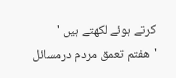کرتے ہوئے لکھتے ہیں '
'هفتم تعمق مردم درمسائل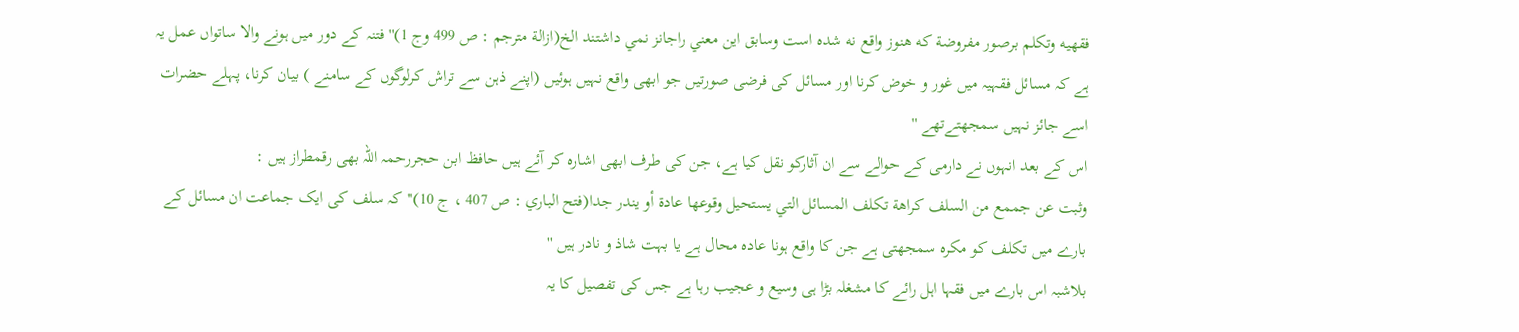فقهيه وتكلم برصور مفروضة كه هنوز واقع نه شده است وسابق اين معني راجانز نمي داشتند الخ(ازالة مترجم : ص 499 وج 1)''فتنہ کے دور میں ہونے والا ساتواں عمل یہ ہے کہ مسائل فقہیہ میں غور و خوض کرنا اور مسائل کی فرضی صورتیں جو ابھی واقع نہیں ہوئیں (اپنے ذہن سے تراش کرلوگوں کے سامنے ) بیان کرنا، پہلے حضرات اسے جائز نہیں سمجھتےتھے ''
اس کے بعد انہوں نے دارمی کے حوالے سے ان آثارکو نقل کیا ہے، جن کی طرف ابھی اشارہ کر آئے ہیں حافظ ابن حجررحمہ اللہ بھی رقمطراز ہیں :
وثبت عن جممع من السلف كراهة تكلف المسائل التي يستحيل وقوعها عادة أو يندر جدا(فتح الباري : ص 407 ، ج 10)''کہ سلف کی ایک جماعت ان مسائل کے بارے میں تکلف کو مکرہ سمجھتی ہے جن کا واقع ہونا عادہ محال ہے یا بہت شاذ و نادر ہیں ''
بلاشبہ اس بارے میں فقہا اہل رائے کا مشغلہ بڑا ہی وسیع و عجیب رہا ہے جس کی تفصیل کا یہ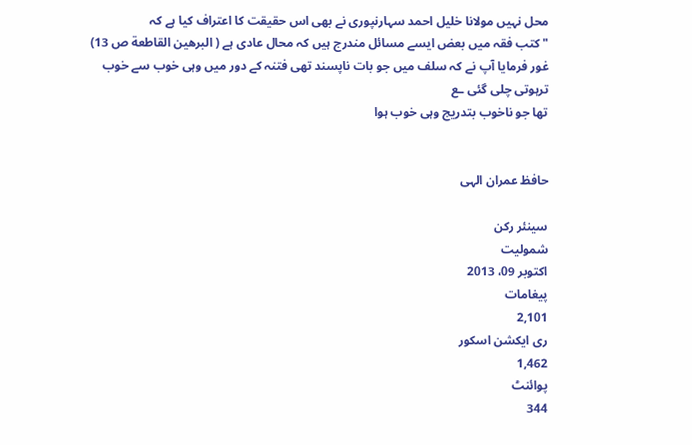محل نہیں مولانا خلیل احمد سہارنپوری نے بھی اس حقیقت کا اعتراف کیا ہے کہ
" کتب فقہ میں بعض ایسے مسائل مندرج ہیں کہ محال عادی ہے ( البرهين القاطعة ص 13)
غور فرمایا آپ نے کہ سلف میں جو بات ناپسند تھی فتنہ کے دور میں وہی خوب سے خوب ترہوتی چلی گئی ـع
تھا جو ناخوب بتدریج وہی خوب ہوا


حافظ عمران الہی

سینئر رکن
شمولیت
اکتوبر 09، 2013
پیغامات
2,101
ری ایکشن اسکور
1,462
پوائنٹ
344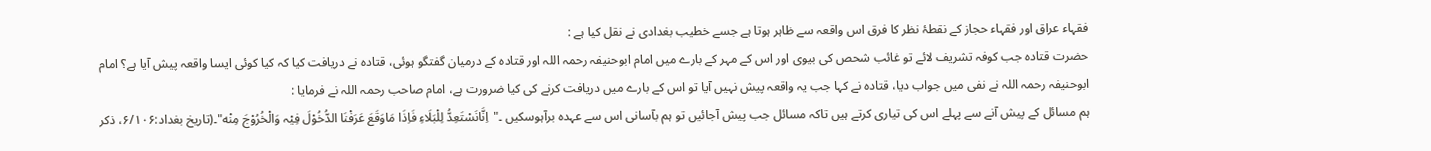فقہاء عراق اور فقہاء حجاز کے نقطۂ نظر کا فرق اس واقعہ سے ظاہر ہوتا ہے جسے خطیب بغدادی نے نقل کیا ہے :
حضرت قتادہ جب کوفہ تشریف لائے تو غائب شحص کی بیوی اور اس کے مہر کے بارے میں امام ابوحنیفہ رحمہ اللہ اور قتادہ کے درمیان گفتگو ہوئی، قتادہ نے دریافت کیا کہ کیا کوئی ایسا واقعہ پیش آیا ہے؟ امام ابوحنیفہ رحمہ اللہ نے نفی میں جواب دیا، قتادہ نے کہا جب یہ واقعہ پیش نہیں آیا تو اس کے بارے میں دریافت کرنے کی کیا ضرورت ہے، امام صاحب رحمہ اللہ نے فرمایا :
ہم مسائل کے پیش آنے سے پہلے اس کی تیاری کرتے ہیں تاکہ مسائل جب پیش آجائیں تو ہم بآسانی اس سے عہدہ برآہوسکیں ۔"اِنَّانَسْتَعِدُّ لِلْبَلَاءِ فَاِذَا مَاوَقَعَ عَرَفْنَا الدُّخُوْلَ فِیْہ وَالْخُرُوْجَ مِنْه"۔(تاریخ بغداد:۶/۱۰۶، ذکر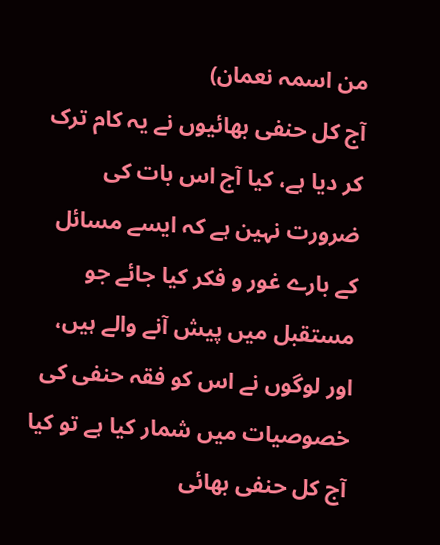من اسمہ نعمان)
آج کل حنفی بھائیوں نے یہ کام ترک کر دیا ہے، کیا آج اس بات کی ضرورت نہین ہے کہ ایسے مسائل کے بارے غور و فکر کیا جائے جو مستقبل میں پیش آنے والے ہیں، اور لوگوں نے اس کو فقہ حنفی کی خصوصیات میں شمار کیا ہے تو کیا آج کل حنفی بھائی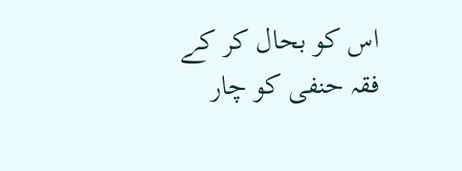اس کو بحال کر کے فقہ حنفی کو چار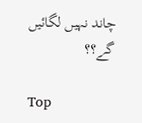چاند نہیں لگائیں گے؟؟

Top